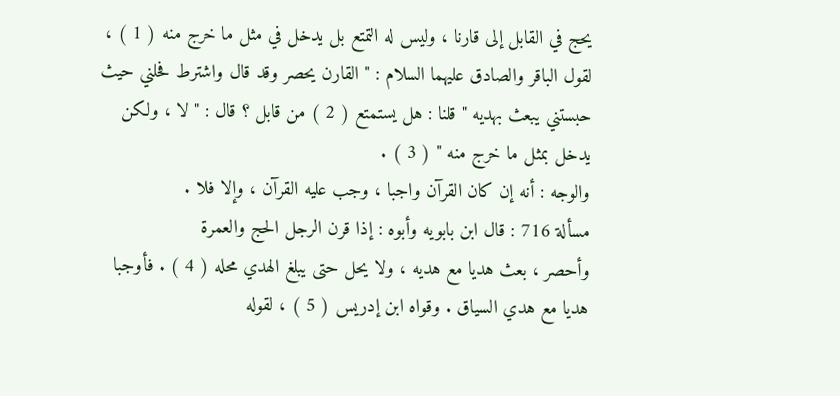يحج في القابل إلى قارنا ، وليس له التمتع بل يدخل في مثل ما خرج منه ( 1 ) ،
لقول الباقر والصادق عليهما السلام : " القارن يحصر وقد قال واشترط فحلني حيث
حبستني يبعث بهديه " قلنا : هل يستمتع ( 2 ) من قابل ؟ قال : " لا ، ولكن
يدخل بمثل ما خرج منه " ( 3 ) .
والوجه : أنه إن كان القرآن واجبا ، وجب عليه القرآن ، وإلا فلا .
مسألة 716 : قال ابن بابويه وأبوه : إذا قرن الرجل الحج والعمرة
وأحصر ، بعث هديا مع هديه ، ولا يحل حتى يبلغ الهدي محله ( 4 ) . فأوجبا
هديا مع هدي السياق . وقواه ابن إدريس ( 5 ) ، لقوله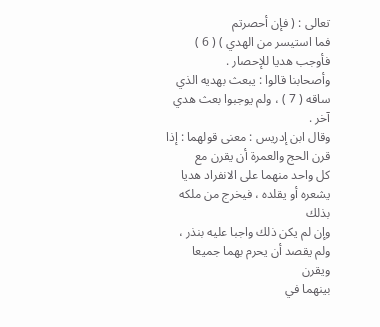تعالى : ( فإن أحصرتم
فما استيسر من الهدي ) ( 6 ) فأوجب هديا للإحصار .
وأصحابنا قالوا : يبعث بهديه الذي ساقه ( 7 ) ، ولم يوجبوا بعث هدي آخر .
وقال ابن إدريس : معنى قولهما : إذا قرن الحج والعمرة أن يقرن مع
كل واحد منهما على الانفراد هديا يشعره أو يقلده ، فيخرج من ملكه بذلك
وإن لم يكن ذلك واجبا عليه بنذر ، ولم يقصد أن يحرم بهما جميعا ويقرن
بينهما في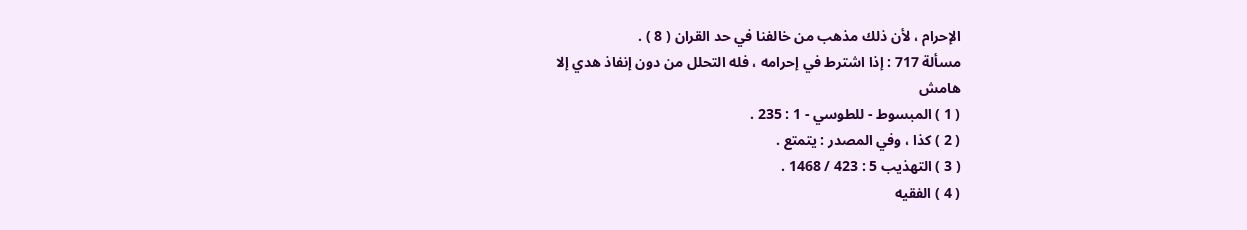الإحرام ، لأن ذلك مذهب من خالفنا في حد القران ( 8 ) .
مسألة 717 : إذا اشترط في إحرامه ، فله التحلل من دون إنفاذ هدي إلا
هامش
( 1 ) المبسوط - للطوسي - 1 : 235 .
( 2 ) كذا ، وفي المصدر : يتمتع .
( 3 ) التهذيب 5 : 423 / 1468 .
( 4 ) الفقيه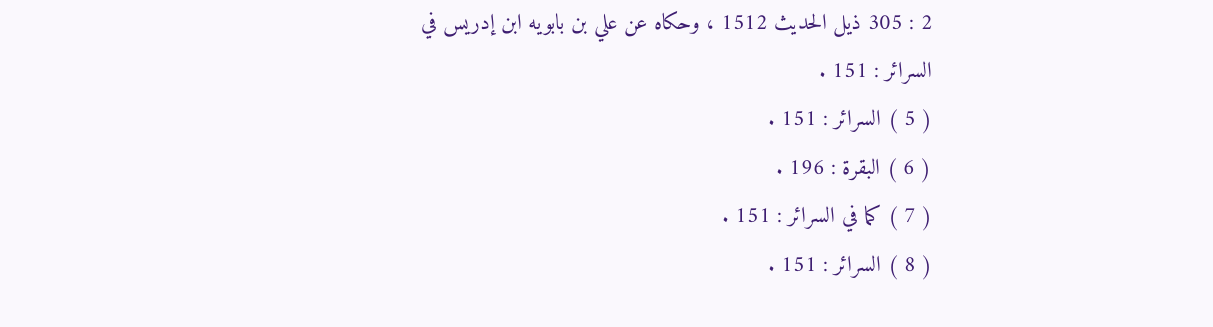2 : 305 ذيل الحديث 1512 ، وحكاه عن علي بن بابويه ابن إدريس في
السرائر : 151 .
( 5 ) السرائر : 151 .
( 6 ) البقرة : 196 .
( 7 ) كما في السرائر : 151 .
( 8 ) السرائر : 151 .